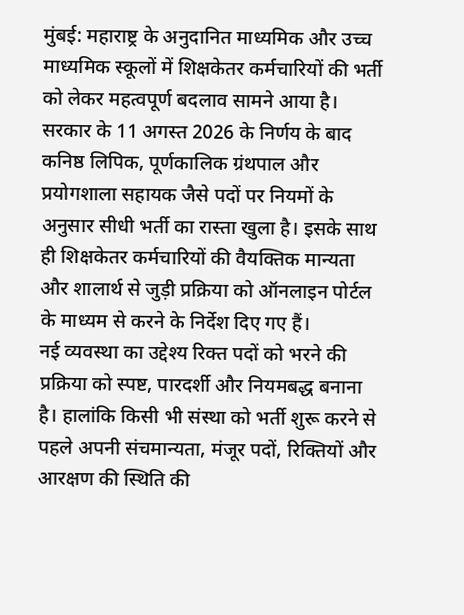मुंबई: महाराष्ट्र के अनुदानित माध्यमिक और उच्च माध्यमिक स्कूलों में शिक्षकेतर कर्मचारियों की भर्ती को लेकर महत्वपूर्ण बदलाव सामने आया है। सरकार के 11 अगस्त 2026 के निर्णय के बाद कनिष्ठ लिपिक, पूर्णकालिक ग्रंथपाल और प्रयोगशाला सहायक जैसे पदों पर नियमों के अनुसार सीधी भर्ती का रास्ता खुला है। इसके साथ ही शिक्षकेतर कर्मचारियों की वैयक्तिक मान्यता और शालार्थ से जुड़ी प्रक्रिया को ऑनलाइन पोर्टल के माध्यम से करने के निर्देश दिए गए हैं।
नई व्यवस्था का उद्देश्य रिक्त पदों को भरने की प्रक्रिया को स्पष्ट, पारदर्शी और नियमबद्ध बनाना है। हालांकि किसी भी संस्था को भर्ती शुरू करने से पहले अपनी संचमान्यता, मंजूर पदों, रिक्तियों और आरक्षण की स्थिति की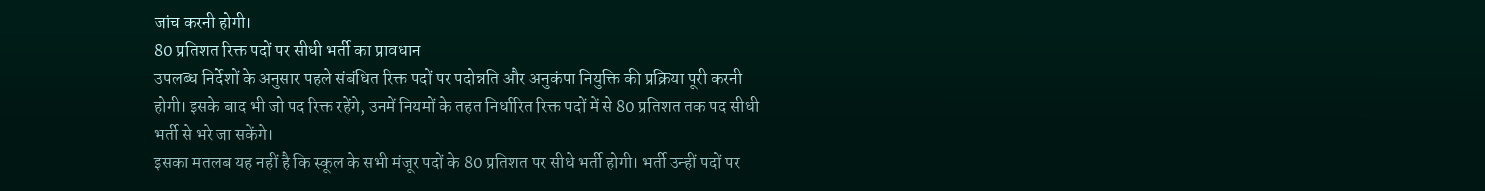जांच करनी होगी।
80 प्रतिशत रिक्त पदों पर सीधी भर्ती का प्रावधान
उपलब्ध निर्देशों के अनुसार पहले संबंधित रिक्त पदों पर पदोन्नति और अनुकंपा नियुक्ति की प्रक्रिया पूरी करनी होगी। इसके बाद भी जो पद रिक्त रहेंगे, उनमें नियमों के तहत निर्धारित रिक्त पदों में से 80 प्रतिशत तक पद सीधी भर्ती से भरे जा सकेंगे।
इसका मतलब यह नहीं है कि स्कूल के सभी मंजूर पदों के 80 प्रतिशत पर सीधे भर्ती होगी। भर्ती उन्हीं पदों पर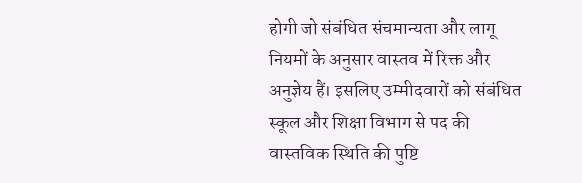होगी जो संबंधित संचमान्यता और लागू नियमों के अनुसार वास्तव में रिक्त और अनुज्ञेय हैं। इसलिए उम्मीदवारों को संबंधित स्कूल और शिक्षा विभाग से पद की वास्तविक स्थिति की पुष्टि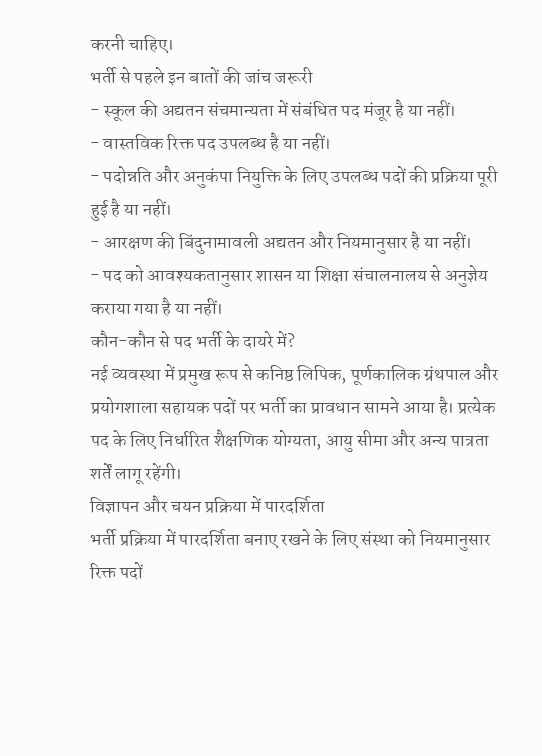करनी चाहिए।
भर्ती से पहले इन बातों की जांच जरूरी
- स्कूल की अद्यतन संचमान्यता में संबंधित पद मंजूर है या नहीं।
- वास्तविक रिक्त पद उपलब्ध है या नहीं।
- पदोन्नति और अनुकंपा नियुक्ति के लिए उपलब्ध पदों की प्रक्रिया पूरी हुई है या नहीं।
- आरक्षण की बिंदुनामावली अद्यतन और नियमानुसार है या नहीं।
- पद को आवश्यकतानुसार शासन या शिक्षा संचालनालय से अनुज्ञेय कराया गया है या नहीं।
कौन-कौन से पद भर्ती के दायरे में?
नई व्यवस्था में प्रमुख रूप से कनिष्ठ लिपिक, पूर्णकालिक ग्रंथपाल और प्रयोगशाला सहायक पदों पर भर्ती का प्रावधान सामने आया है। प्रत्येक पद के लिए निर्धारित शैक्षणिक योग्यता, आयु सीमा और अन्य पात्रता शर्तें लागू रहेंगी।
विज्ञापन और चयन प्रक्रिया में पारदर्शिता
भर्ती प्रक्रिया में पारदर्शिता बनाए रखने के लिए संस्था को नियमानुसार रिक्त पदों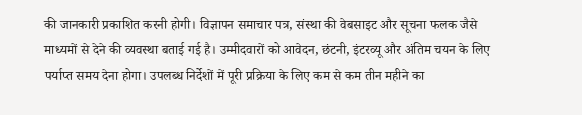की जानकारी प्रकाशित करनी होगी। विज्ञापन समाचार पत्र, संस्था की वेबसाइट और सूचना फलक जैसे माध्यमों से देने की व्यवस्था बताई गई है। उम्मीदवारों को आवेदन, छंटनी, इंटरव्यू और अंतिम चयन के लिए पर्याप्त समय देना होगा। उपलब्ध निर्देशों में पूरी प्रक्रिया के लिए कम से कम तीन महीने का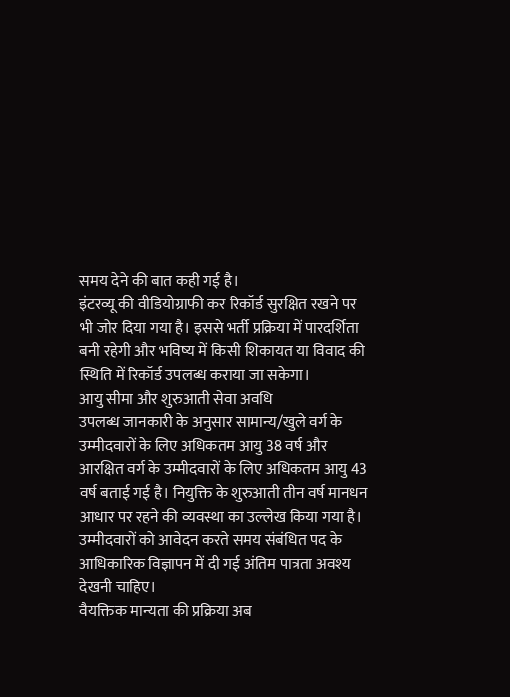समय देने की बात कही गई है।
इंटरव्यू की वीडियोग्राफी कर रिकॉर्ड सुरक्षित रखने पर भी जोर दिया गया है। इससे भर्ती प्रक्रिया में पारदर्शिता बनी रहेगी और भविष्य में किसी शिकायत या विवाद की स्थिति में रिकॉर्ड उपलब्ध कराया जा सकेगा।
आयु सीमा और शुरुआती सेवा अवधि
उपलब्ध जानकारी के अनुसार सामान्य/खुले वर्ग के उम्मीदवारों के लिए अधिकतम आयु 38 वर्ष और आरक्षित वर्ग के उम्मीदवारों के लिए अधिकतम आयु 43 वर्ष बताई गई है। नियुक्ति के शुरुआती तीन वर्ष मानधन आधार पर रहने की व्यवस्था का उल्लेख किया गया है। उम्मीदवारों को आवेदन करते समय संबंधित पद के आधिकारिक विज्ञापन में दी गई अंतिम पात्रता अवश्य देखनी चाहिए।
वैयक्तिक मान्यता की प्रक्रिया अब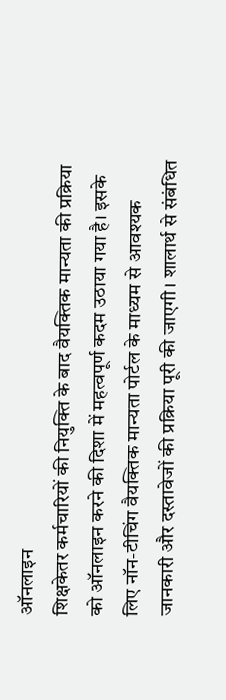ऑनलाइन
शिक्षकेतर कर्मचारियों की नियुक्ति के बाद वैयक्तिक मान्यता की प्रक्रिया को ऑनलाइन करने की दिशा में महत्वपूर्ण कदम उठाया गया है। इसके लिए नॉन-टीचिंग वैयक्तिक मान्यता पोर्टल के माध्यम से आवश्यक जानकारी और दस्तावेजों की प्रक्रिया पूरी की जाएगी। शालार्थ से संबंधित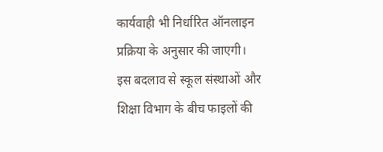कार्यवाही भी निर्धारित ऑनलाइन प्रक्रिया के अनुसार की जाएगी।
इस बदलाव से स्कूल संस्थाओं और शिक्षा विभाग के बीच फाइलों की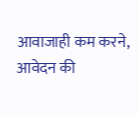आवाजाही कम करने, आवेदन की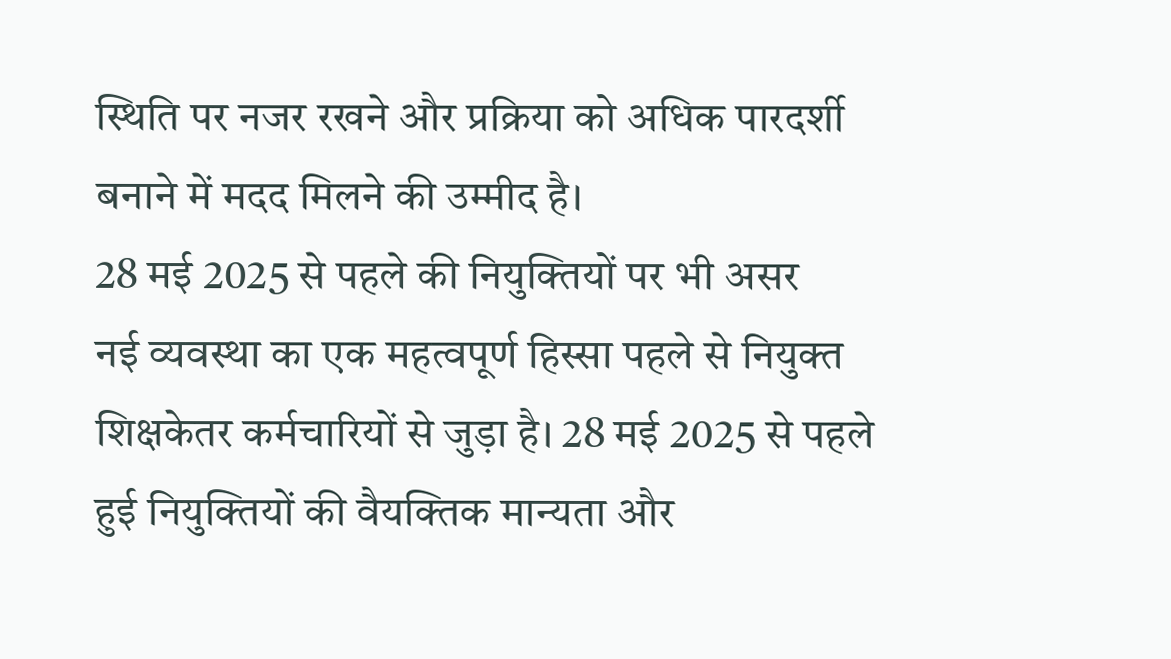स्थिति पर नजर रखने और प्रक्रिया को अधिक पारदर्शी बनाने में मदद मिलने की उम्मीद है।
28 मई 2025 से पहले की नियुक्तियों पर भी असर
नई व्यवस्था का एक महत्वपूर्ण हिस्सा पहले से नियुक्त शिक्षकेतर कर्मचारियों से जुड़ा है। 28 मई 2025 से पहले हुई नियुक्तियों की वैयक्तिक मान्यता और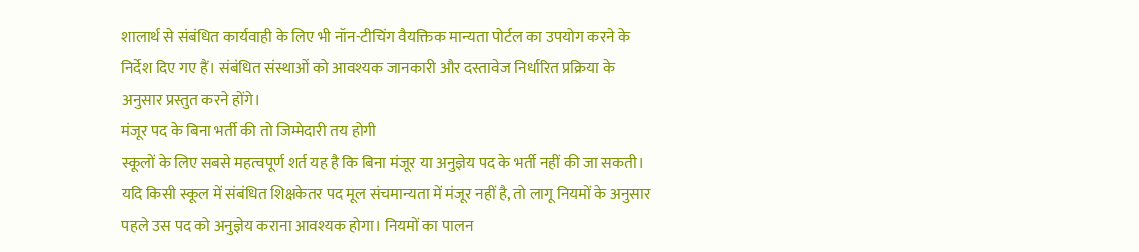शालार्थ से संबंधित कार्यवाही के लिए भी नॉन-टीचिंग वैयक्तिक मान्यता पोर्टल का उपयोग करने के निर्देश दिए गए हैं। संबंधित संस्थाओं को आवश्यक जानकारी और दस्तावेज निर्धारित प्रक्रिया के अनुसार प्रस्तुत करने होंगे।
मंजूर पद के बिना भर्ती की तो जिम्मेदारी तय होगी
स्कूलों के लिए सबसे महत्वपूर्ण शर्त यह है कि बिना मंजूर या अनुज्ञेय पद के भर्ती नहीं की जा सकती। यदि किसी स्कूल में संबंधित शिक्षकेतर पद मूल संचमान्यता में मंजूर नहीं है, तो लागू नियमों के अनुसार पहले उस पद को अनुज्ञेय कराना आवश्यक होगा। नियमों का पालन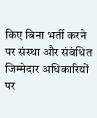किए बिना भर्ती करने पर संस्था और संबंधित जिम्मेदार अधिकारियों पर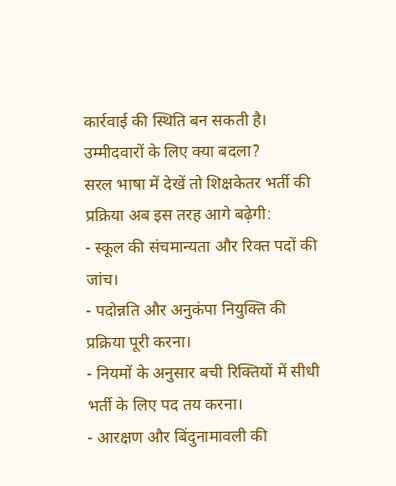कार्रवाई की स्थिति बन सकती है।
उम्मीदवारों के लिए क्या बदला?
सरल भाषा में देखें तो शिक्षकेतर भर्ती की प्रक्रिया अब इस तरह आगे बढ़ेगी:
- स्कूल की संचमान्यता और रिक्त पदों की जांच।
- पदोन्नति और अनुकंपा नियुक्ति की प्रक्रिया पूरी करना।
- नियमों के अनुसार बची रिक्तियों में सीधी भर्ती के लिए पद तय करना।
- आरक्षण और बिंदुनामावली की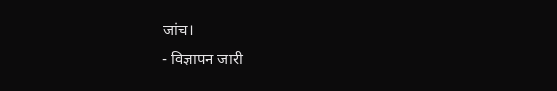जांच।
- विज्ञापन जारी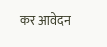कर आवेदन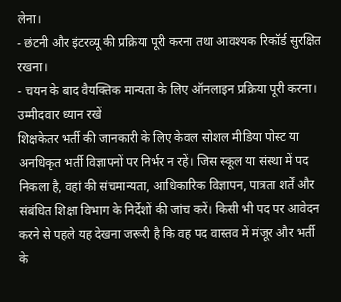लेना।
- छंटनी और इंटरव्यू की प्रक्रिया पूरी करना तथा आवश्यक रिकॉर्ड सुरक्षित रखना।
- चयन के बाद वैयक्तिक मान्यता के लिए ऑनलाइन प्रक्रिया पूरी करना।
उम्मीदवार ध्यान रखें
शिक्षकेतर भर्ती की जानकारी के लिए केवल सोशल मीडिया पोस्ट या अनधिकृत भर्ती विज्ञापनों पर निर्भर न रहें। जिस स्कूल या संस्था में पद निकला है, वहां की संचमान्यता, आधिकारिक विज्ञापन, पात्रता शर्तें और संबंधित शिक्षा विभाग के निर्देशों की जांच करें। किसी भी पद पर आवेदन करने से पहले यह देखना जरूरी है कि वह पद वास्तव में मंजूर और भर्ती के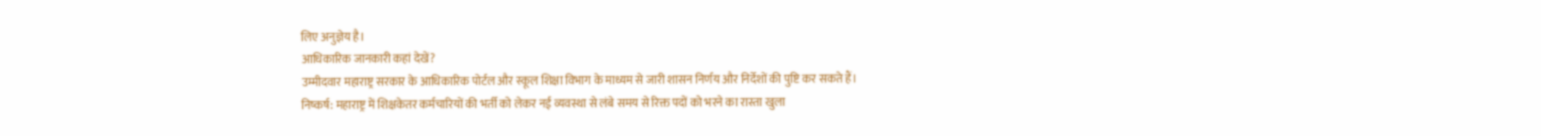लिए अनुज्ञेय है।
आधिकारिक जानकारी कहां देखें?
उम्मीदवार महाराष्ट्र सरकार के आधिकारिक पोर्टल और स्कूल शिक्षा विभाग के माध्यम से जारी शासन निर्णय और निर्देशों की पुष्टि कर सकते हैं।
निष्कर्ष: महाराष्ट्र में शिक्षकेतर कर्मचारियों की भर्ती को लेकर नई व्यवस्था से लंबे समय से रिक्त पदों को भरने का रास्ता खुला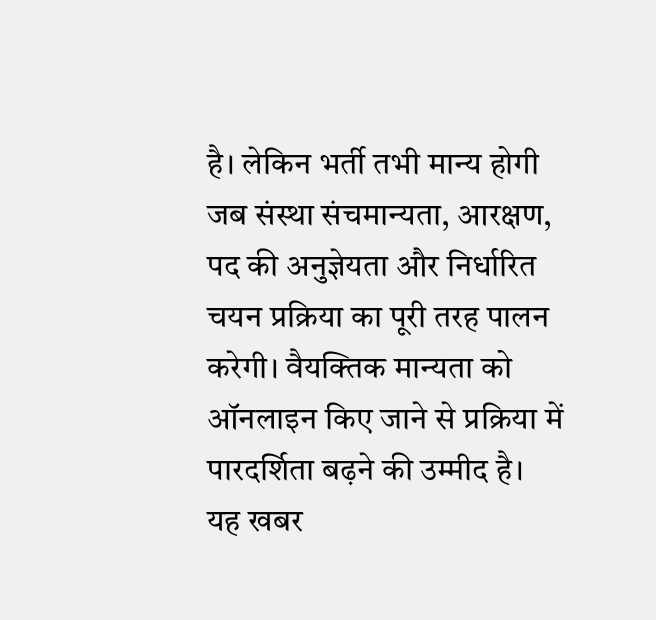है। लेकिन भर्ती तभी मान्य होगी जब संस्था संचमान्यता, आरक्षण, पद की अनुज्ञेयता और निर्धारित चयन प्रक्रिया का पूरी तरह पालन करेगी। वैयक्तिक मान्यता को ऑनलाइन किए जाने से प्रक्रिया में पारदर्शिता बढ़ने की उम्मीद है।
यह खबर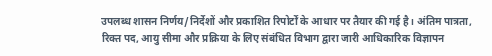उपलब्ध शासन निर्णय/निर्देशों और प्रकाशित रिपोर्टों के आधार पर तैयार की गई है। अंतिम पात्रता, रिक्त पद, आयु सीमा और प्रक्रिया के लिए संबंधित विभाग द्वारा जारी आधिकारिक विज्ञापन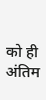को ही अंतिम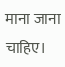माना जाना चाहिए।